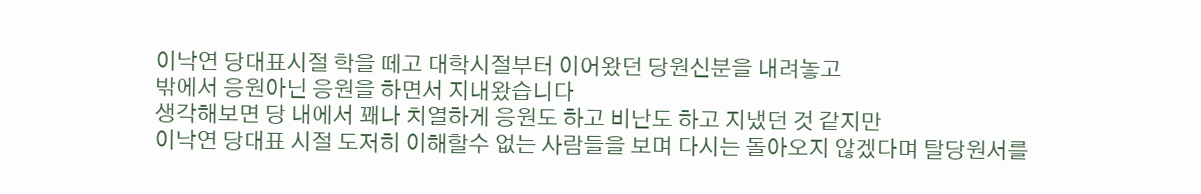이낙연 당대표시절 학을 떼고 대학시절부터 이어왔던 당원신분을 내려놓고
밖에서 응원아닌 응원을 하면서 지내왔습니다
생각해보면 당 내에서 꽤나 치열하게 응원도 하고 비난도 하고 지냈던 것 같지만
이낙연 당대표 시절 도저히 이해할수 없는 사람들을 보며 다시는 돌아오지 않겠다며 탈당원서를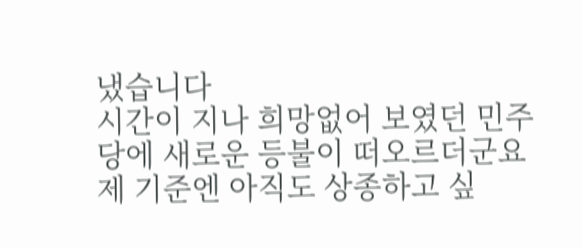냈습니다
시간이 지나 희망없어 보였던 민주당에 새로운 등불이 떠오르더군요
제 기준엔 아직도 상종하고 싶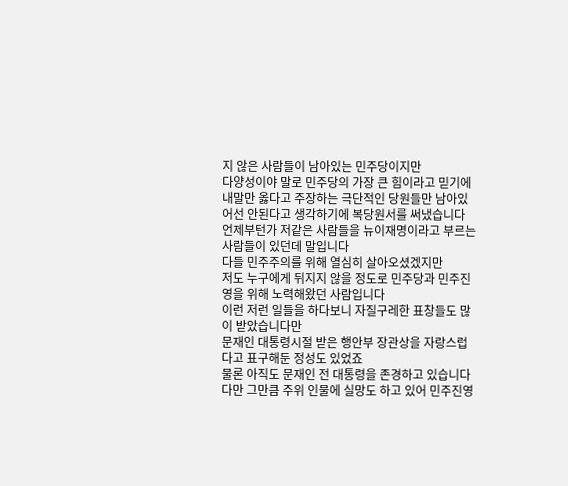지 않은 사람들이 남아있는 민주당이지만
다양성이야 말로 민주당의 가장 큰 힘이라고 믿기에
내말만 옳다고 주장하는 극단적인 당원들만 남아있어선 안된다고 생각하기에 복당원서를 써냈습니다
언제부턴가 저같은 사람들을 뉴이재명이라고 부르는 사람들이 있던데 말입니다
다들 민주주의를 위해 열심히 살아오셨겠지만
저도 누구에게 뒤지지 않을 정도로 민주당과 민주진영을 위해 노력해왔던 사람입니다
이런 저런 일들을 하다보니 자질구레한 표창들도 많이 받았습니다만
문재인 대통령시절 받은 행안부 장관상을 자랑스럽다고 표구해둔 정성도 있었죠
물론 아직도 문재인 전 대통령을 존경하고 있습니다
다만 그만큼 주위 인물에 실망도 하고 있어 민주진영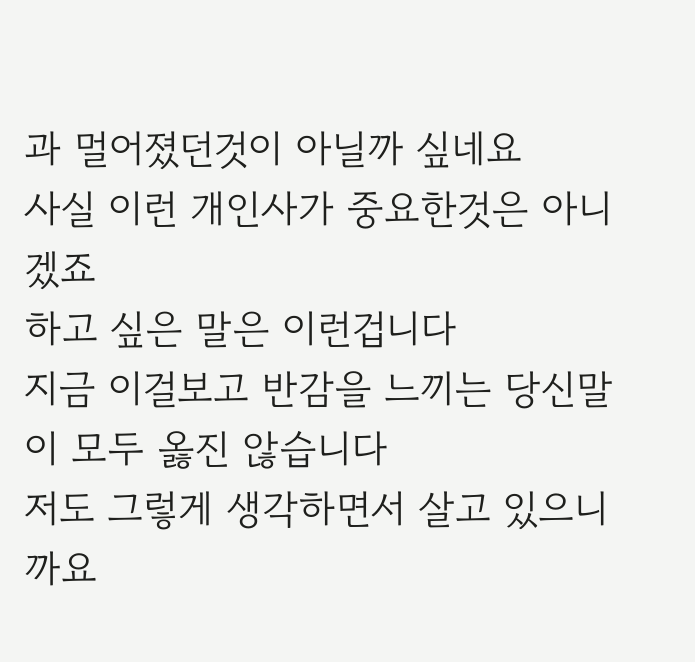과 멀어졌던것이 아닐까 싶네요
사실 이런 개인사가 중요한것은 아니겠죠
하고 싶은 말은 이런겁니다
지금 이걸보고 반감을 느끼는 당신말이 모두 옳진 않습니다
저도 그렇게 생각하면서 살고 있으니까요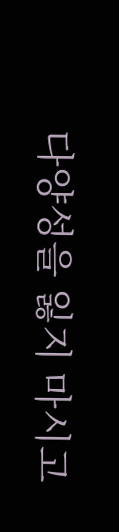다양성을 잃지 마시고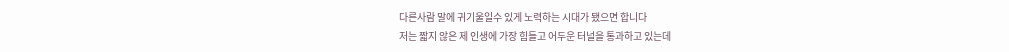다른사람 말에 귀기울일수 있게 노력하는 시대가 됐으면 합니다
저는 짧지 않은 제 인생에 가장 힘들고 어두운 터널을 통과하고 있는데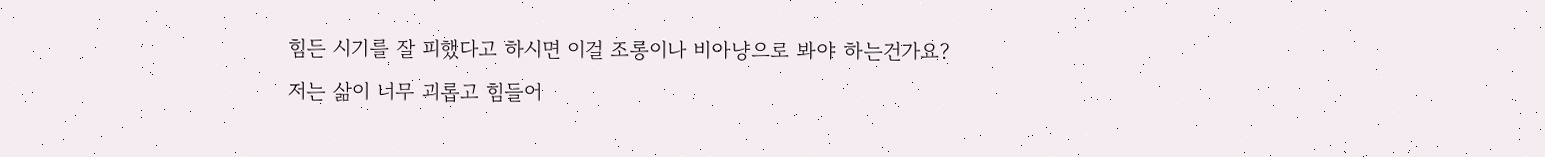힘든 시기를 잘 피했다고 하시면 이걸 조롱이나 비아냥으로 봐야 하는건가요?
저는 삶이 너무 괴롭고 힘들어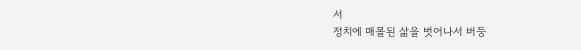서
정치에 매몰된 삶을 벗어나서 버둥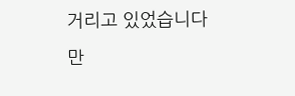거리고 있었습니다만